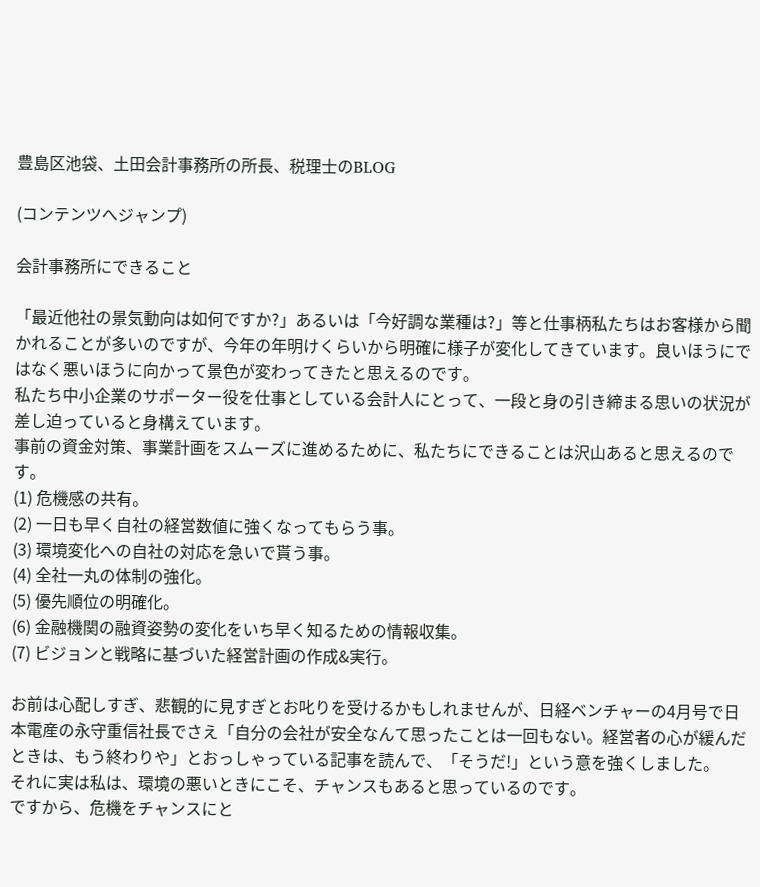豊島区池袋、土田会計事務所の所長、税理士のBLOG

(コンテンツへジャンプ)

会計事務所にできること

「最近他社の景気動向は如何ですか?」あるいは「今好調な業種は?」等と仕事柄私たちはお客様から聞かれることが多いのですが、今年の年明けくらいから明確に様子が変化してきています。良いほうにではなく悪いほうに向かって景色が変わってきたと思えるのです。
私たち中小企業のサポーター役を仕事としている会計人にとって、一段と身の引き締まる思いの状況が差し迫っていると身構えています。
事前の資金対策、事業計画をスムーズに進めるために、私たちにできることは沢山あると思えるのです。
(1) 危機感の共有。
(2) 一日も早く自社の経営数値に強くなってもらう事。
(3) 環境変化への自社の対応を急いで貰う事。
(4) 全社一丸の体制の強化。
(5) 優先順位の明確化。
(6) 金融機関の融資姿勢の変化をいち早く知るための情報収集。
(7) ビジョンと戦略に基づいた経営計画の作成&実行。

お前は心配しすぎ、悲観的に見すぎとお叱りを受けるかもしれませんが、日経ベンチャーの4月号で日本電産の永守重信社長でさえ「自分の会社が安全なんて思ったことは一回もない。経営者の心が緩んだときは、もう終わりや」とおっしゃっている記事を読んで、「そうだ!」という意を強くしました。
それに実は私は、環境の悪いときにこそ、チャンスもあると思っているのです。
ですから、危機をチャンスにと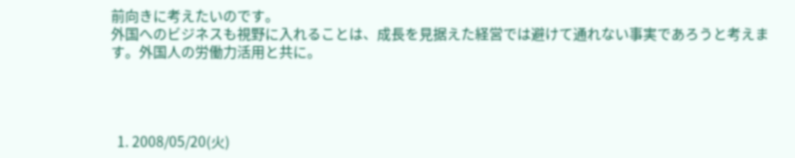前向きに考えたいのです。
外国へのビジネスも視野に入れることは、成長を見据えた経営では避けて通れない事実であろうと考えます。外国人の労働力活用と共に。




  1. 2008/05/20(火)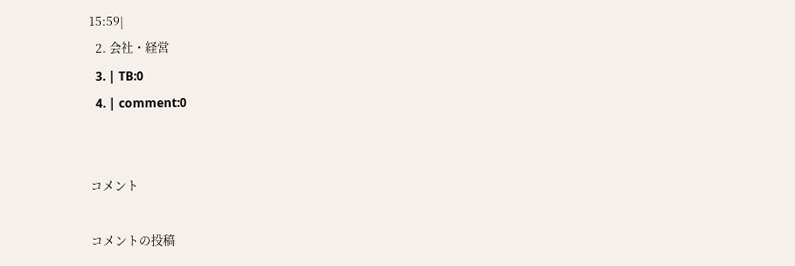15:59|
  2. 会社・経営
  3. | TB:0
  4. | comment:0


コメント

コメントの投稿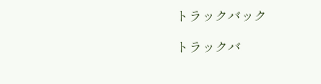トラックバック

トラックバ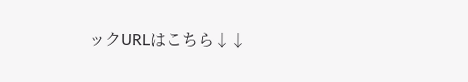ックURLはこちら↓↓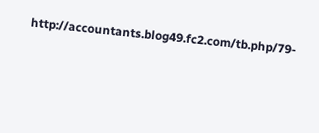http://accountants.blog49.fc2.com/tb.php/79-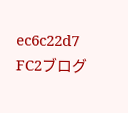ec6c22d7
FC2ブログ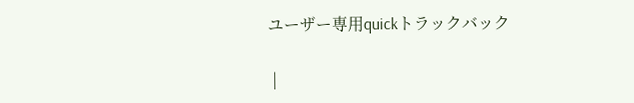ユーザー専用quickトラックバック

 |